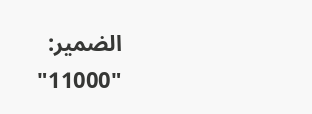الضمير: "11000"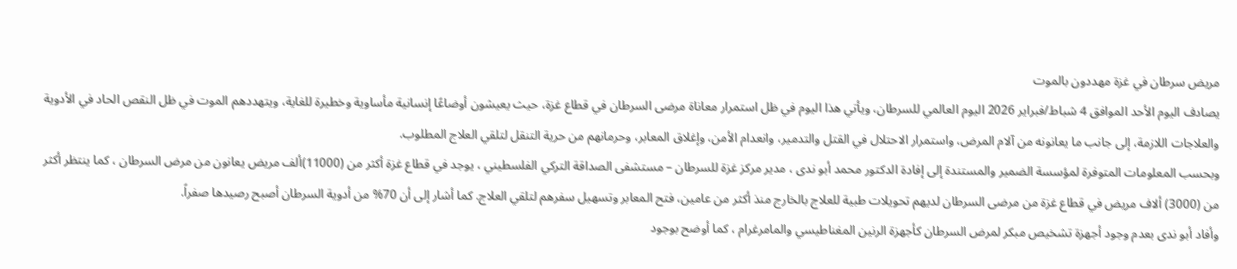مريض سرطان في غزة مهددون بالموت
يصادف اليوم الأحد الموافق 4 شباط/فبراير 2026 اليوم العالمي للسرطان، ويأتي هذا اليوم في ظل استمرار معاناة مرضى السرطان في قطاع غزة، حيث يعيشون أوضاعًا إنسانية مأساوية وخطيرة للغاية، ويتهددهم الموت في ظل النقص الحاد في الأدوية والعلاجات اللازمة، إلى جانب ما يعانونه من آلام المرض، واستمرار الاحتلال في القتل والتدمير، وانعدام الأمن، وإغلاق المعابر، وحرمانهم من حرية التنقل لتلقي العلاج المطلوب.
وبحسب المعلومات المتوفرة لمؤسسة الضمير والمستندة إلى إفادة الدكتور محمد أبو ندى ، مدير مركز غزة للسرطان – مستشفى الصداقة التركي الفلسطيني ، يوجد في قطاع غزة أكثر من (11000)ألف مريض يعانون من مرض السرطان ، كما ينتظر أكثر من (3000) ألاف مريض في قطاع غزة من مرضى السرطان لديهم تحويلات طبية للعلاج بالخارج منذ أكثر من عامين، فتح المعابر وتسهيل سفرهم لتلقي العلاج. كما أشار إلى أن 70% من أدوية السرطان أصبح رصيدها صفراً.
وأفاد أبو ندى بعدم وجود أجهزة تشخيص مبكر لمرض السرطان كأجهزة الرنين المغناطيسي والمامرغرام ، كما أوضح بوجود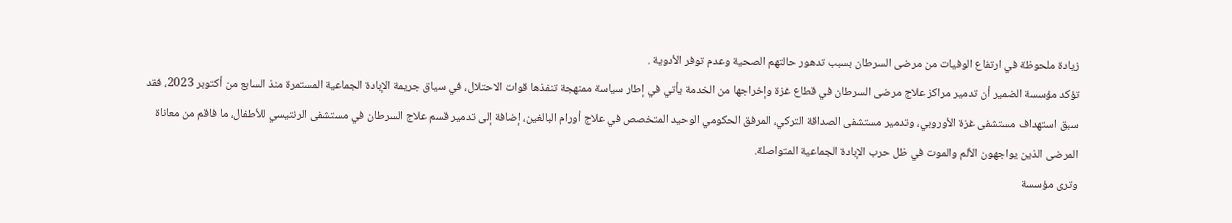زيادة ملحوظة في ارتفاع الوفيات من مرضى السرطان بسبب تدهور حالتهم الصحية وعدم توفر الأدوية .
تؤكد مؤسسة الضمير أن تدمير مراكز علاج مرضى السرطان في قطاع غزة وإخراجها من الخدمة يأتي في إطار سياسة ممنهجة تنفذها قوات الاحتلال، في سياق جريمة الإبادة الجماعية المستمرة منذ السابع من أكتوبر 2023، فقد سبق استهداف مستشفى غزة الأوروبي، وتدمير مستشفى الصداقة التركي، المرفق الحكومي الوحيد المتخصص في علاج أورام البالغين، إضافة إلى تدمير قسم علاج السرطان في مستشفى الرنتيسي للأطفال، ما فاقم من معاناة المرضى الذين يواجهون الألم والموت في ظل حرب الإبادة الجماعية المتواصلة.
وترى مؤسسة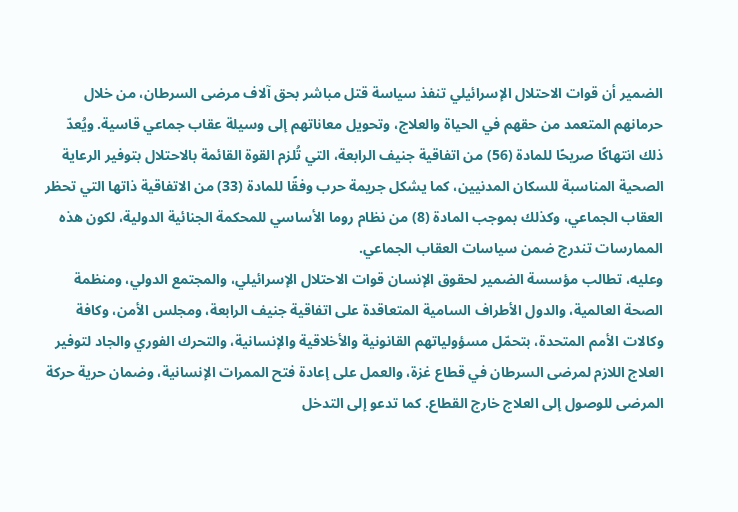الضمير أن قوات الاحتلال الإسرائيلي تنفذ سياسة قتل مباشر بحق آلاف مرضى السرطان، من خلال حرمانهم المتعمد من حقهم في الحياة والعلاج، وتحويل معاناتهم إلى وسيلة عقاب جماعي قاسية. ويُعدّ ذلك انتهاكًا صريحًا للمادة (56) من اتفاقية جنيف الرابعة، التي تُلزم القوة القائمة بالاحتلال بتوفير الرعاية الصحية المناسبة للسكان المدنيين، كما يشكل جريمة حرب وفقًا للمادة (33) من الاتفاقية ذاتها التي تحظر العقاب الجماعي، وكذلك بموجب المادة (8) من نظام روما الأساسي للمحكمة الجنائية الدولية، لكون هذه الممارسات تندرج ضمن سياسات العقاب الجماعي.
وعليه، تطالب مؤسسة الضمير لحقوق الإنسان قوات الاحتلال الإسرائيلي، والمجتمع الدولي، ومنظمة الصحة العالمية، والدول الأطراف السامية المتعاقدة على اتفاقية جنيف الرابعة، ومجلس الأمن، وكافة وكالات الأمم المتحدة، بتحمّل مسؤولياتهم القانونية والأخلاقية والإنسانية، والتحرك الفوري والجاد لتوفير العلاج اللازم لمرضى السرطان في قطاع غزة، والعمل على إعادة فتح الممرات الإنسانية، وضمان حرية حركة المرضى للوصول إلى العلاج خارج القطاع. كما تدعو إلى التدخل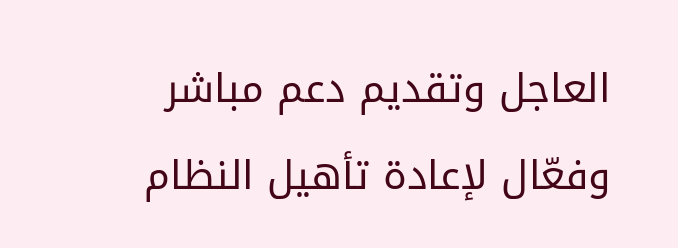العاجل وتقديم دعم مباشر وفعّال لإعادة تأهيل النظام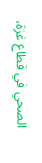الصحي في قطاع غزة،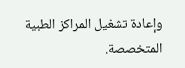وإعادة تشغيل المراكز الطبية المتخصصة.